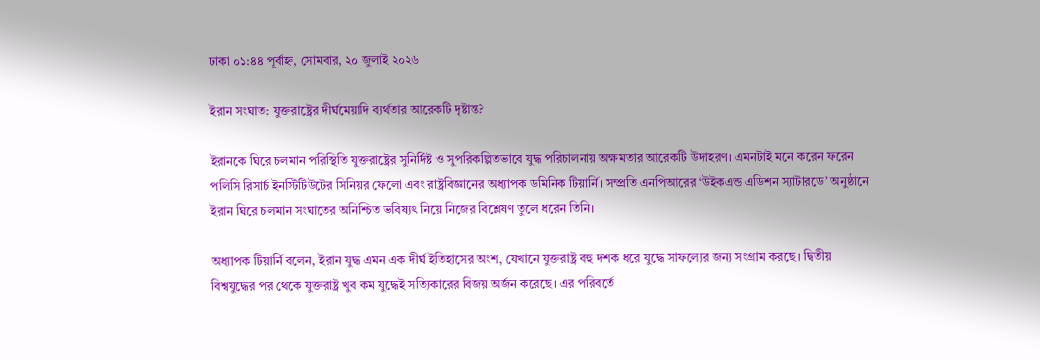ঢাকা ০১:৪৪ পূর্বাহ্ন, সোমবার, ২০ জুলাই ২০২৬

ইরান সংঘাত: যুক্তরাষ্ট্রের দীর্ঘমেয়াদি ব্যর্থতার আরেকটি দৃষ্টান্ত?

ইরানকে ঘিরে চলমান পরিস্থিতি যুক্তরাষ্ট্রের সুনির্দিষ্ট ও সুপরিকল্পিতভাবে যুদ্ধ পরিচালনায় অক্ষমতার আরেকটি উদাহরণ। এমনটাই মনে করেন ফরেন পলিসি রিসার্চ ইনস্টিটিউটের সিনিয়র ফেলো এবং রাষ্ট্রবিজ্ঞানের অধ্যাপক ডমিনিক টিয়ার্নি। সম্প্রতি এনপিআরের ‘উইকএন্ড এডিশন স্যাটারডে’ অনুষ্ঠানে ইরান ঘিরে চলমান সংঘাতের অনিশ্চিত ভবিষ্যৎ নিয়ে নিজের বিশ্লেষণ তুলে ধরেন তিনি।

অধ্যাপক টিয়ার্নি বলেন, ইরান যুদ্ধ এমন এক দীর্ঘ ইতিহাসের অংশ, যেখানে যুক্তরাষ্ট্র বহু দশক ধরে যুদ্ধে সাফল্যের জন্য সংগ্রাম করছে। দ্বিতীয় বিশ্বযুদ্ধের পর থেকে যুক্তরাষ্ট্র খুব কম যুদ্ধেই সত্যিকারের বিজয় অর্জন করেছে। এর পরিবর্তে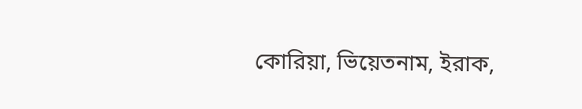কোরিয়া, ভিয়েতনাম, ইরাক,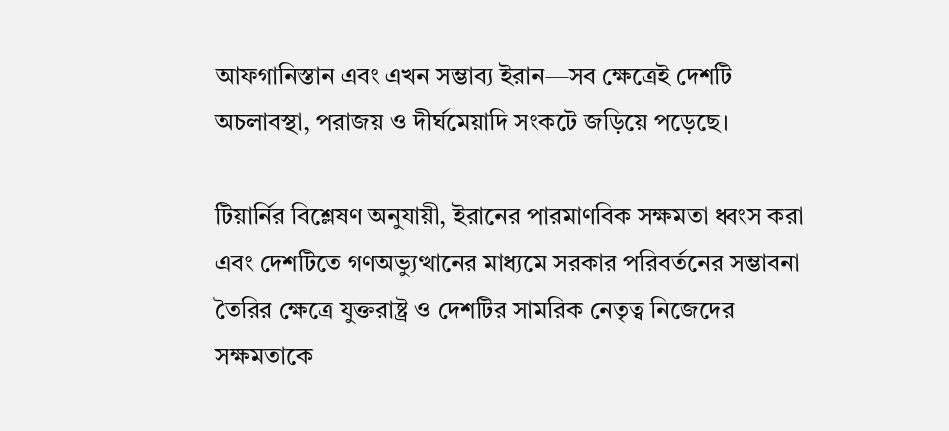আফগানিস্তান এবং এখন সম্ভাব্য ইরান—সব ক্ষেত্রেই দেশটি অচলাবস্থা, পরাজয় ও দীর্ঘমেয়াদি সংকটে জড়িয়ে পড়েছে।

টিয়ার্নির বিশ্লেষণ অনুযায়ী, ইরানের পারমাণবিক সক্ষমতা ধ্বংস করা এবং দেশটিতে গণঅভ্যুত্থানের মাধ্যমে সরকার পরিবর্তনের সম্ভাবনা তৈরির ক্ষেত্রে যুক্তরাষ্ট্র ও দেশটির সামরিক নেতৃত্ব নিজেদের সক্ষমতাকে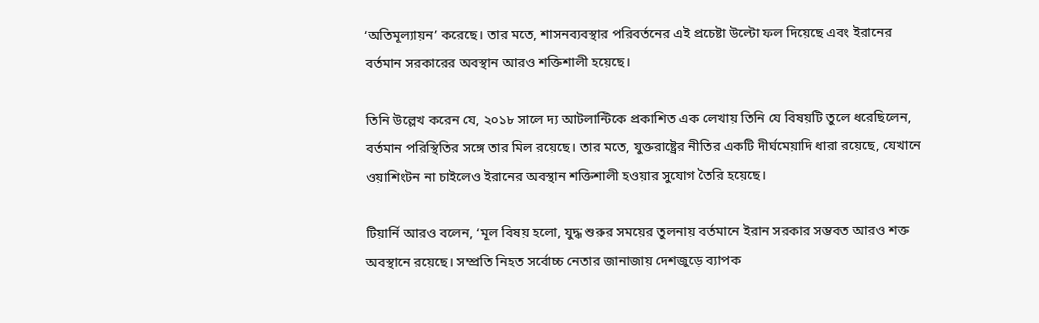‘অতিমূল্যায়ন’ করেছে। তার মতে, শাসনব্যবস্থার পরিবর্তনের এই প্রচেষ্টা উল্টো ফল দিয়েছে এবং ইরানের বর্তমান সরকারের অবস্থান আরও শক্তিশালী হয়েছে।

তিনি উল্লেখ করেন যে, ২০১৮ সালে দ্য আটলান্টিকে প্রকাশিত এক লেখায় তিনি যে বিষয়টি তুলে ধরেছিলেন, বর্তমান পরিস্থিতির সঙ্গে তার মিল রয়েছে। তার মতে, যুক্তরাষ্ট্রের নীতির একটি দীর্ঘমেয়াদি ধারা রয়েছে, যেখানে ওয়াশিংটন না চাইলেও ইরানের অবস্থান শক্তিশালী হওয়ার সুযোগ তৈরি হয়েছে।

টিয়ার্নি আরও বলেন, ‘মূল বিষয় হলো, যুদ্ধ শুরুর সময়ের তুলনায় বর্তমানে ইরান সরকার সম্ভবত আরও শক্ত অবস্থানে রয়েছে। সম্প্রতি নিহত সর্বোচ্চ নেতার জানাজায় দেশজুড়ে ব্যাপক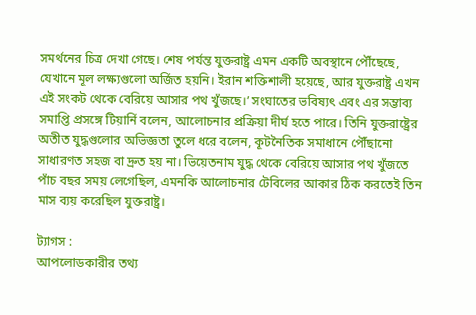সমর্থনের চিত্র দেখা গেছে। শেষ পর্যন্ত যুক্তরাষ্ট্র এমন একটি অবস্থানে পৌঁছেছে, যেখানে মূল লক্ষ্যগুলো অর্জিত হয়নি। ইরান শক্তিশালী হয়েছে, আর যুক্তরাষ্ট্র এখন এই সংকট থেকে বেরিয়ে আসার পথ খুঁজছে।’ সংঘাতের ভবিষ্যৎ এবং এর সম্ভাব্য সমাপ্তি প্রসঙ্গে টিয়ার্নি বলেন, আলোচনার প্রক্রিয়া দীর্ঘ হতে পারে। তিনি যুক্তরাষ্ট্রের অতীত যুদ্ধগুলোর অভিজ্ঞতা তুলে ধরে বলেন, কূটনৈতিক সমাধানে পৌঁছানো সাধারণত সহজ বা দ্রুত হয় না। ভিয়েতনাম যুদ্ধ থেকে বেরিয়ে আসার পথ খুঁজতে পাঁচ বছর সময় লেগেছিল, এমনকি আলোচনার টেবিলের আকার ঠিক করতেই তিন মাস ব্যয় করেছিল যুক্তরাষ্ট্র।

ট্যাগস :
আপলোডকারীর তথ্য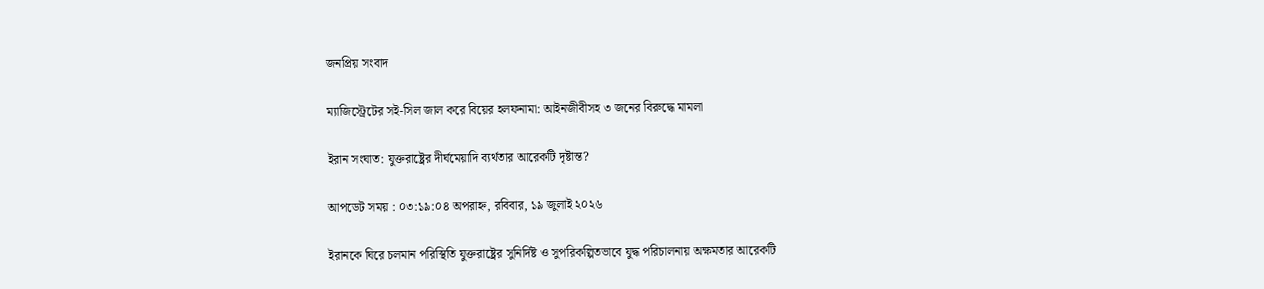জনপ্রিয় সংবাদ

ম্যাজিস্ট্রেটের সই-সিল জাল করে বিয়ের হলফনামা: আইনজীবীসহ ৩ জনের বিরুদ্ধে মামলা

ইরান সংঘাত: যুক্তরাষ্ট্রের দীর্ঘমেয়াদি ব্যর্থতার আরেকটি দৃষ্টান্ত?

আপডেট সময় : ০৩:১৯:০৪ অপরাহ্ন, রবিবার, ১৯ জুলাই ২০২৬

ইরানকে ঘিরে চলমান পরিস্থিতি যুক্তরাষ্ট্রের সুনির্দিষ্ট ও সুপরিকল্পিতভাবে যুদ্ধ পরিচালনায় অক্ষমতার আরেকটি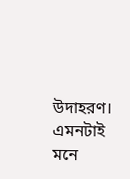উদাহরণ। এমনটাই মনে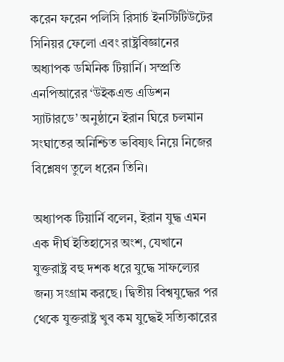করেন ফরেন পলিসি রিসার্চ ইনস্টিটিউটের সিনিয়র ফেলো এবং রাষ্ট্রবিজ্ঞানের অধ্যাপক ডমিনিক টিয়ার্নি। সম্প্রতি এনপিআরের ‘উইকএন্ড এডিশন স্যাটারডে’ অনুষ্ঠানে ইরান ঘিরে চলমান সংঘাতের অনিশ্চিত ভবিষ্যৎ নিয়ে নিজের বিশ্লেষণ তুলে ধরেন তিনি।

অধ্যাপক টিয়ার্নি বলেন, ইরান যুদ্ধ এমন এক দীর্ঘ ইতিহাসের অংশ, যেখানে যুক্তরাষ্ট্র বহু দশক ধরে যুদ্ধে সাফল্যের জন্য সংগ্রাম করছে। দ্বিতীয় বিশ্বযুদ্ধের পর থেকে যুক্তরাষ্ট্র খুব কম যুদ্ধেই সত্যিকারের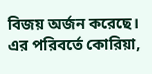বিজয় অর্জন করেছে। এর পরিবর্তে কোরিয়া,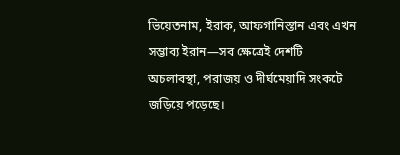ভিয়েতনাম, ইরাক, আফগানিস্তান এবং এখন সম্ভাব্য ইরান—সব ক্ষেত্রেই দেশটি অচলাবস্থা, পরাজয় ও দীর্ঘমেয়াদি সংকটে জড়িয়ে পড়েছে।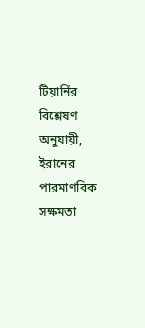টিয়ার্নির বিশ্লেষণ অনুযায়ী, ইরানের পারমাণবিক সক্ষমতা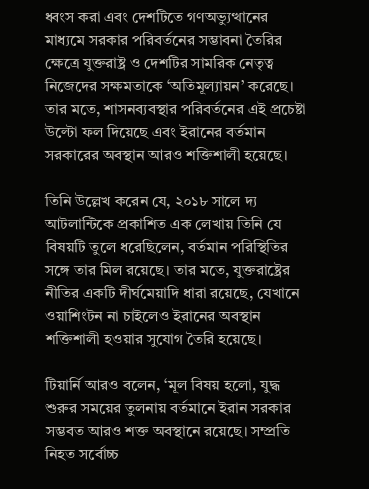ধ্বংস করা এবং দেশটিতে গণঅভ্যুত্থানের মাধ্যমে সরকার পরিবর্তনের সম্ভাবনা তৈরির ক্ষেত্রে যুক্তরাষ্ট্র ও দেশটির সামরিক নেতৃত্ব নিজেদের সক্ষমতাকে ‘অতিমূল্যায়ন’ করেছে। তার মতে, শাসনব্যবস্থার পরিবর্তনের এই প্রচেষ্টা উল্টো ফল দিয়েছে এবং ইরানের বর্তমান সরকারের অবস্থান আরও শক্তিশালী হয়েছে।

তিনি উল্লেখ করেন যে, ২০১৮ সালে দ্য আটলান্টিকে প্রকাশিত এক লেখায় তিনি যে বিষয়টি তুলে ধরেছিলেন, বর্তমান পরিস্থিতির সঙ্গে তার মিল রয়েছে। তার মতে, যুক্তরাষ্ট্রের নীতির একটি দীর্ঘমেয়াদি ধারা রয়েছে, যেখানে ওয়াশিংটন না চাইলেও ইরানের অবস্থান শক্তিশালী হওয়ার সুযোগ তৈরি হয়েছে।

টিয়ার্নি আরও বলেন, ‘মূল বিষয় হলো, যুদ্ধ শুরুর সময়ের তুলনায় বর্তমানে ইরান সরকার সম্ভবত আরও শক্ত অবস্থানে রয়েছে। সম্প্রতি নিহত সর্বোচ্চ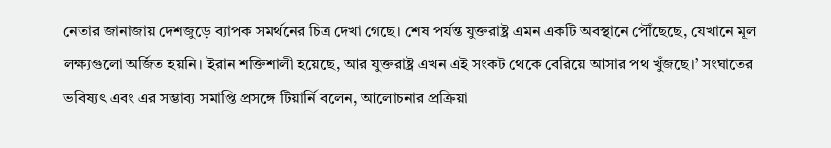নেতার জানাজায় দেশজুড়ে ব্যাপক সমর্থনের চিত্র দেখা গেছে। শেষ পর্যন্ত যুক্তরাষ্ট্র এমন একটি অবস্থানে পৌঁছেছে, যেখানে মূল লক্ষ্যগুলো অর্জিত হয়নি। ইরান শক্তিশালী হয়েছে, আর যুক্তরাষ্ট্র এখন এই সংকট থেকে বেরিয়ে আসার পথ খুঁজছে।’ সংঘাতের ভবিষ্যৎ এবং এর সম্ভাব্য সমাপ্তি প্রসঙ্গে টিয়ার্নি বলেন, আলোচনার প্রক্রিয়া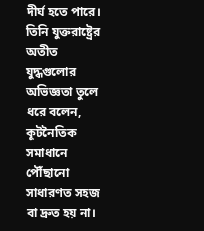দীর্ঘ হতে পারে। তিনি যুক্তরাষ্ট্রের অতীত যুদ্ধগুলোর অভিজ্ঞতা তুলে ধরে বলেন, কূটনৈতিক সমাধানে পৌঁছানো সাধারণত সহজ বা দ্রুত হয় না।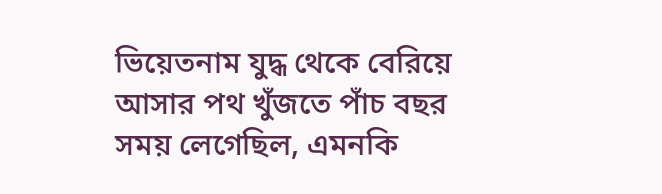ভিয়েতনাম যুদ্ধ থেকে বেরিয়ে আসার পথ খুঁজতে পাঁচ বছর সময় লেগেছিল, এমনকি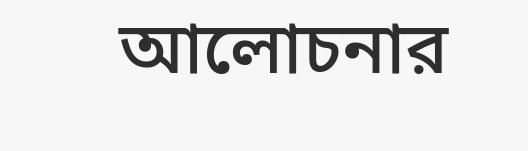আলোচনার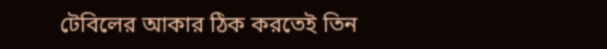টেবিলের আকার ঠিক করতেই তিন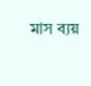মাস ব্যয়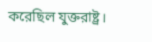করেছিল যুক্তরাষ্ট্র।